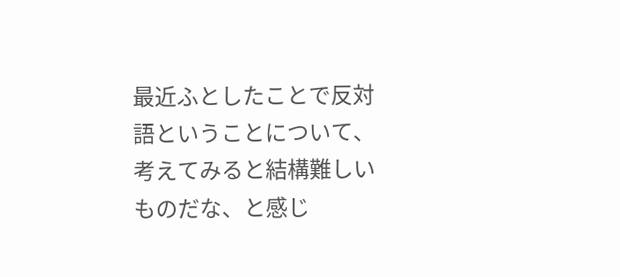最近ふとしたことで反対語ということについて、考えてみると結構難しいものだな、と感じ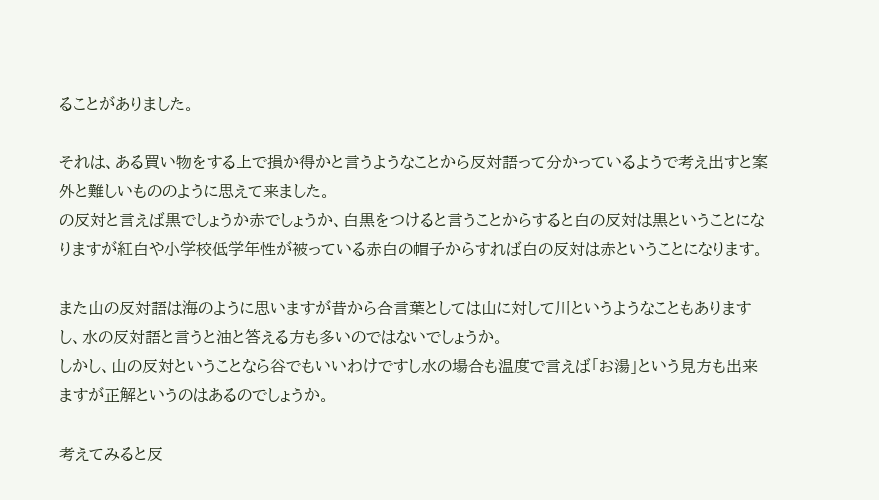ることがありました。

それは、ある買い物をする上で損か得かと言うようなことから反対語って分かっているようで考え出すと案外と難しいもののように思えて来ました。
の反対と言えば黒でしょうか赤でしょうか、白黒をつけると言うことからすると白の反対は黒ということになりますが紅白や小学校低学年性が被っている赤白の帽子からすれば白の反対は赤ということになります。

また山の反対語は海のように思いますが昔から合言葉としては山に対して川というようなこともありますし、水の反対語と言うと油と答える方も多いのではないでしょうか。
しかし、山の反対ということなら谷でもいいわけですし水の場合も温度で言えば「お湯」という見方も出来ますが正解というのはあるのでしょうか。

考えてみると反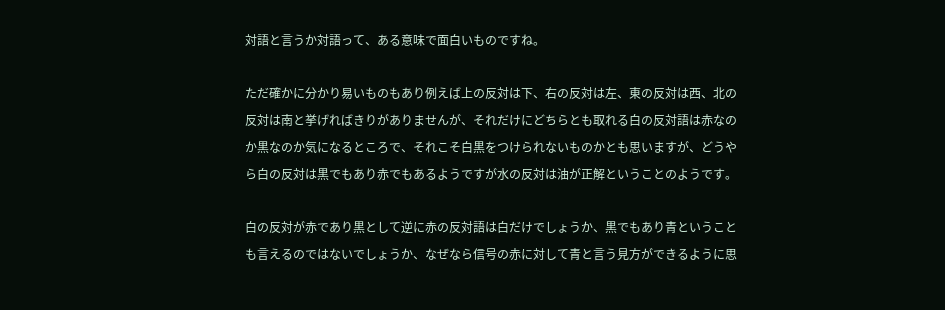対語と言うか対語って、ある意味で面白いものですね。

ただ確かに分かり易いものもあり例えば上の反対は下、右の反対は左、東の反対は西、北の反対は南と挙げればきりがありませんが、それだけにどちらとも取れる白の反対語は赤なのか黒なのか気になるところで、それこそ白黒をつけられないものかとも思いますが、どうやら白の反対は黒でもあり赤でもあるようですが水の反対は油が正解ということのようです。

白の反対が赤であり黒として逆に赤の反対語は白だけでしょうか、黒でもあり青ということも言えるのではないでしょうか、なぜなら信号の赤に対して青と言う見方ができるように思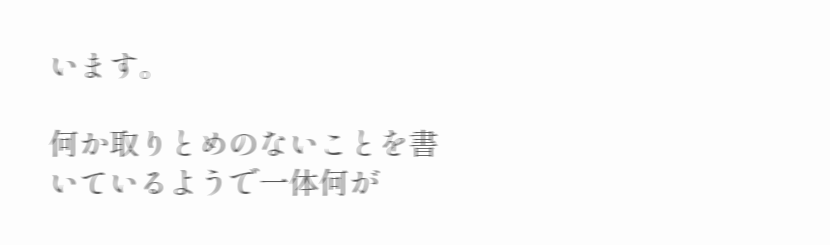います。

何か取りとめのないことを書いているようで一体何が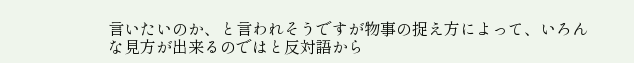言いたいのか、と言われそうですが物事の捉え方によって、いろんな見方が出来るのではと反対語から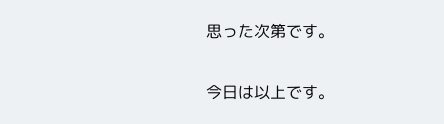思った次第です。

今日は以上です。